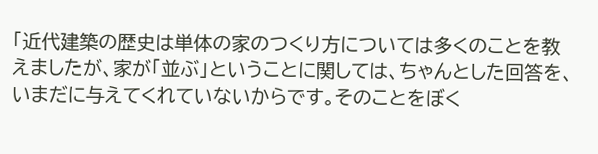「近代建築の歴史は単体の家のつくり方については多くのことを教えましたが、家が「並ぶ」ということに関しては、ちゃんとした回答を、いまだに与えてくれていないからです。そのことをぼく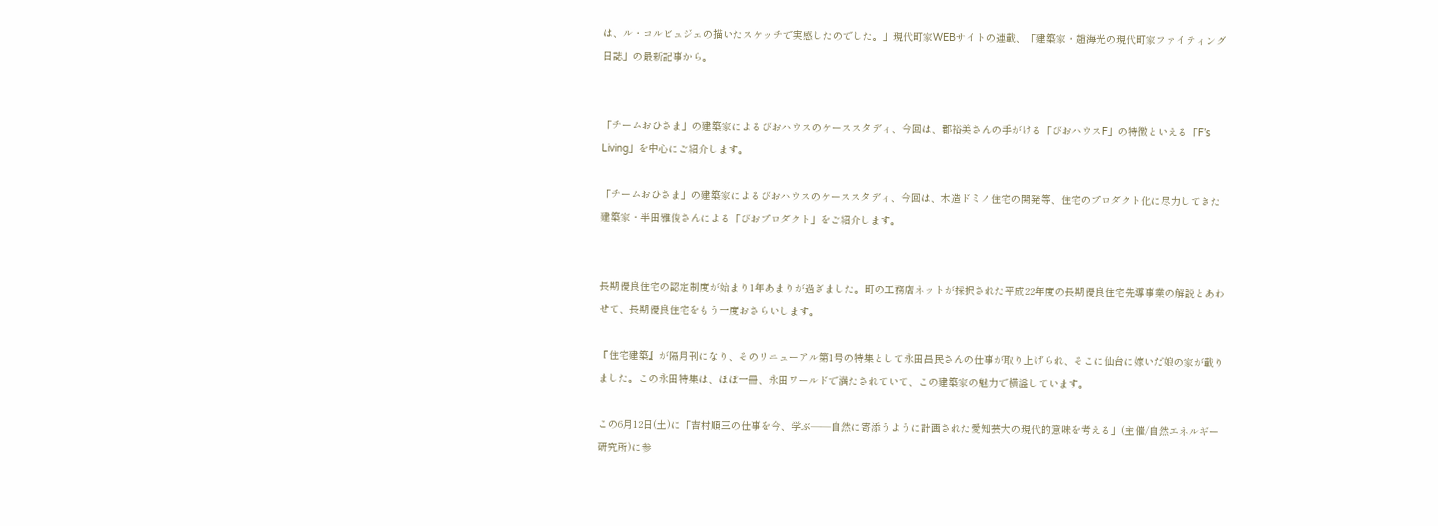は、ル・コルビュジェの描いたスケッチで実感したのでした。」現代町家WEBサイトの連載、「建築家・趙海光の現代町家ファイティング日誌」の最新記事から。


「チームおひさま」の建築家によるびおハウスのケーススタディ、今回は、郡裕美さんの手がける「びおハウスF」の特徴といえる「F’s Living」を中心にご紹介します。

「チームおひさま」の建築家によるびおハウスのケーススタディ、今回は、木造ドミノ住宅の開発等、住宅のプロダクト化に尽力してきた建築家・半田雅俊さんによる「びおプロダクト」をご紹介します。


長期優良住宅の認定制度が始まり1年あまりが過ぎました。町の工務店ネットが採択された平成22年度の長期優良住宅先導事業の解説とあわせて、長期優良住宅をもう一度おさらいします。

『住宅建築』が隔月刊になり、そのリニューアル第1号の特集として永田昌民さんの仕事が取り上げられ、そこに仙台に嫁いだ娘の家が載りました。この永田特集は、ほぼ一冊、永田ワールドで満たされていて、この建築家の魅力で横溢しています。

この6月12日(土)に「吉村順三の仕事を今、学ぶ――自然に寄添うように計画された愛知芸大の現代的意味を考える」(主催/自然エネルギー研究所)に参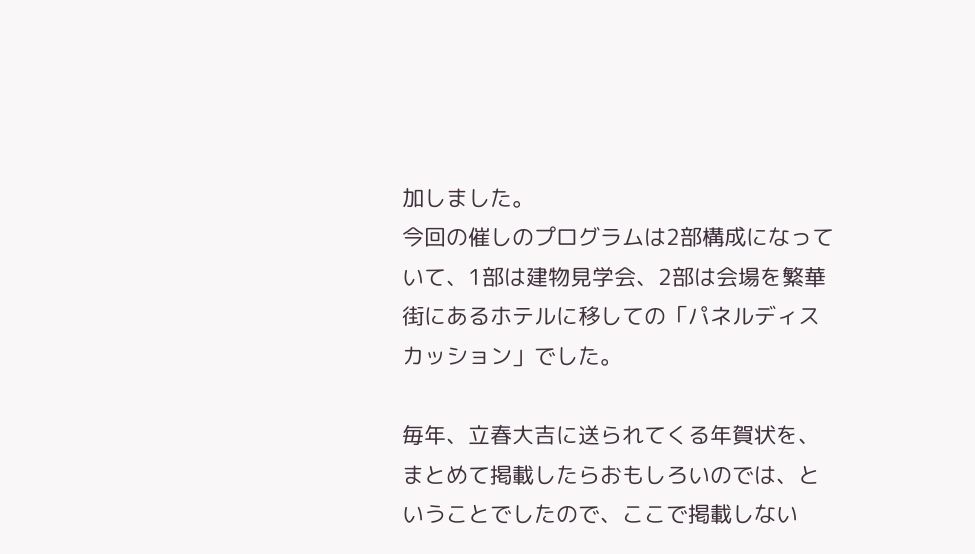加しました。
今回の催しのプログラムは2部構成になっていて、1部は建物見学会、2部は会場を繁華街にあるホテルに移しての「パネルディスカッション」でした。

毎年、立春大吉に送られてくる年賀状を、まとめて掲載したらおもしろいのでは、ということでしたので、ここで掲載しない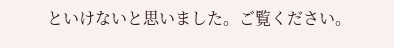といけないと思いました。ご覧ください。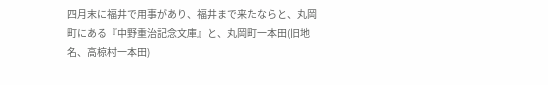四月末に福井で用事があり、福井まで来たならと、丸岡町にある『中野重治記念文庫』と、丸岡町一本田(旧地名、高椋村一本田)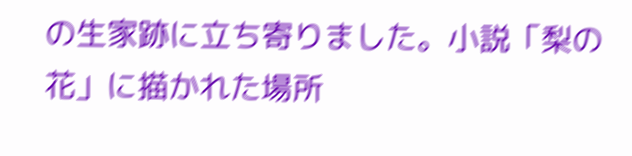の生家跡に立ち寄りました。小説「梨の花」に描かれた場所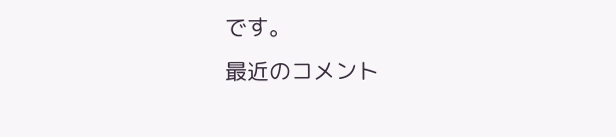です。
最近のコメント